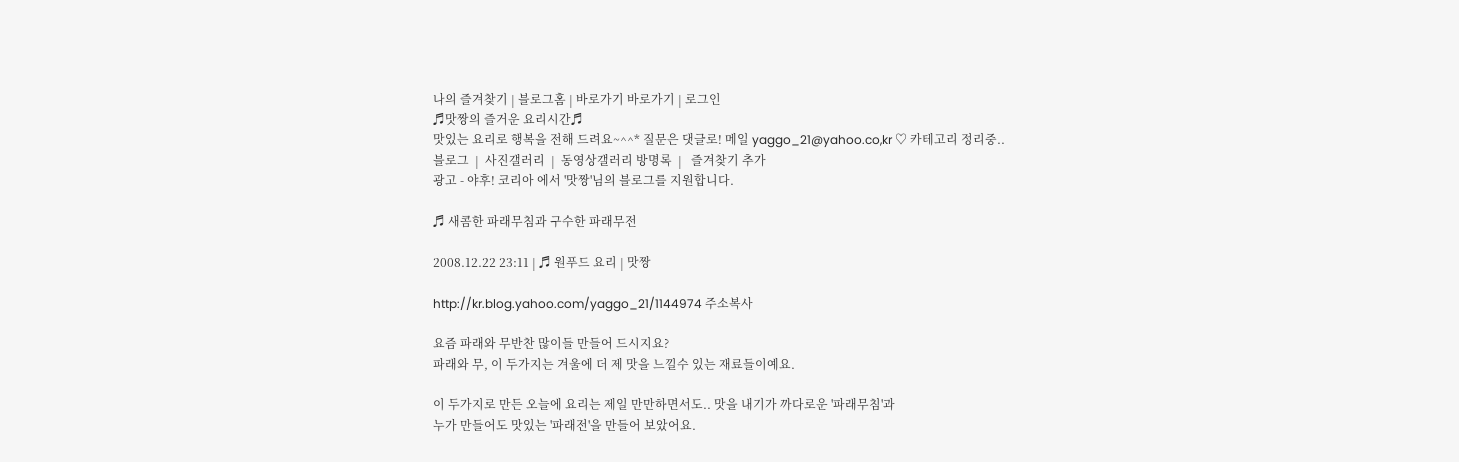나의 즐겨찾기 | 블로그홈 | 바로가기 바로가기 | 로그인
♬맛짱의 즐거운 요리시간♬
맛있는 요리로 행복을 전해 드려요~^^* 질문은 댓글로! 메일 yaggo_21@yahoo.co,kr ♡ 카테고리 정리중..
블로그  |  사진갤러리  |  동영상갤러리 방명록  |   즐겨찾기 추가
광고 - 야후! 코리아 에서 '맛짱'님의 블로그를 지원합니다.

♬ 새콤한 파래무침과 구수한 파래무전

2008.12.22 23:11 | ♬ 원푸드 요리 | 맛짱

http://kr.blog.yahoo.com/yaggo_21/1144974 주소복사

요즘 파래와 무반찬 많이들 만들어 드시지요?
파래와 무, 이 두가지는 겨울에 더 제 맛을 느낄수 있는 재료들이예요.

이 두가지로 만든 오늘에 요리는 제일 만만하면서도.. 맛을 내기가 까다로운 '파래무침'과
누가 만들어도 맛있는 '파래전'을 만들어 보았어요.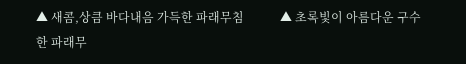▲ 새콤,상큼 바다내음 가득한 파래무침            ▲ 초록빛이 아름다운 구수한 파래무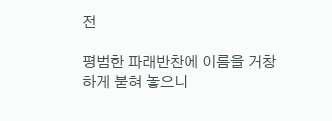전

평범한 파래반찬에 이름을 거창하게 붇혀 놓으니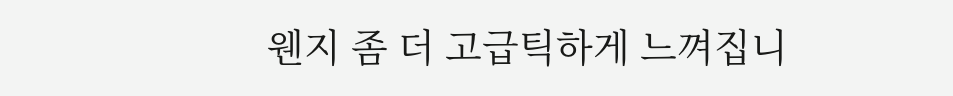웬지 좀 더 고급틱하게 느껴집니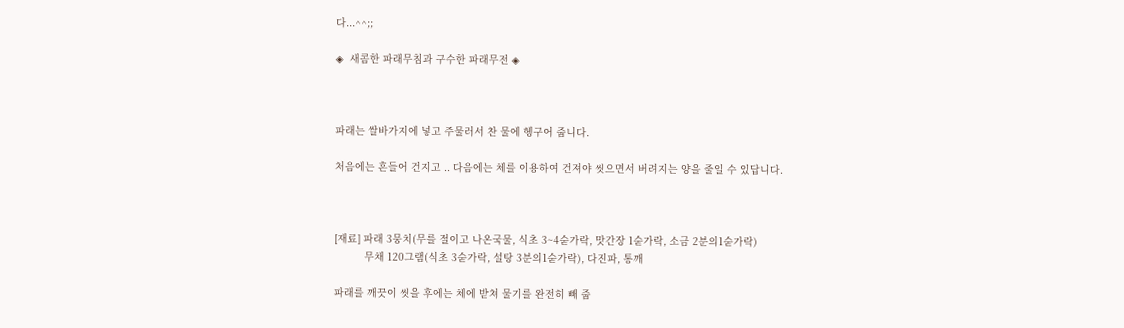다...^^;;

◈  새콤한 파래무침과 구수한 파래무전 ◈



파래는 쌀바가지에 넣고 주물러서 찬 물에 헹구어 줍니다.

처음에는 흔들어 건지고 .. 다음에는 체를 이용하여 건져야 씻으면서 버려지는 양을 줄일 수 있답니다.



[재료] 파래 3뭉치(무를 절이고 나온국물, 식초 3~4숟가락, 맛간장 1숟가락, 소금 2분의1숟가락)
          무채 120그램(식초 3숟가락, 설탕 3분의1숟가락), 다진파, 통깨

파래를 깨끗이 씻을 후에는 체에 받쳐 물기를 완전히 빼 줍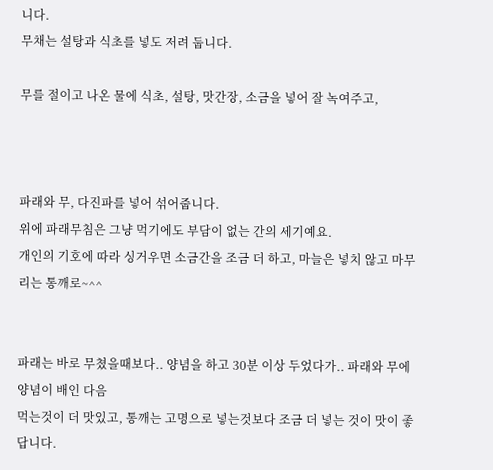니다.
무채는 설탕과 식초를 넣도 저려 둡니다.

무를 절이고 나온 물에 식초, 설탕, 맛간장, 소금을 넣어 잘 녹여주고,



파래와 무, 다진파를 넣어 섞어줍니다.
위에 파래무침은 그냥 먹기에도 부담이 없는 간의 세기예요.
개인의 기호에 따라 싱거우면 소금간을 조금 더 하고, 마늘은 넣치 않고 마무리는 통깨로~^^


파래는 바로 무쳤을때보다.. 양념을 하고 30분 이상 두었다가.. 파래와 무에 양념이 배인 다음
먹는것이 더 맛있고, 통깨는 고명으로 넣는것보다 조금 더 넣는 것이 맛이 좋답니다.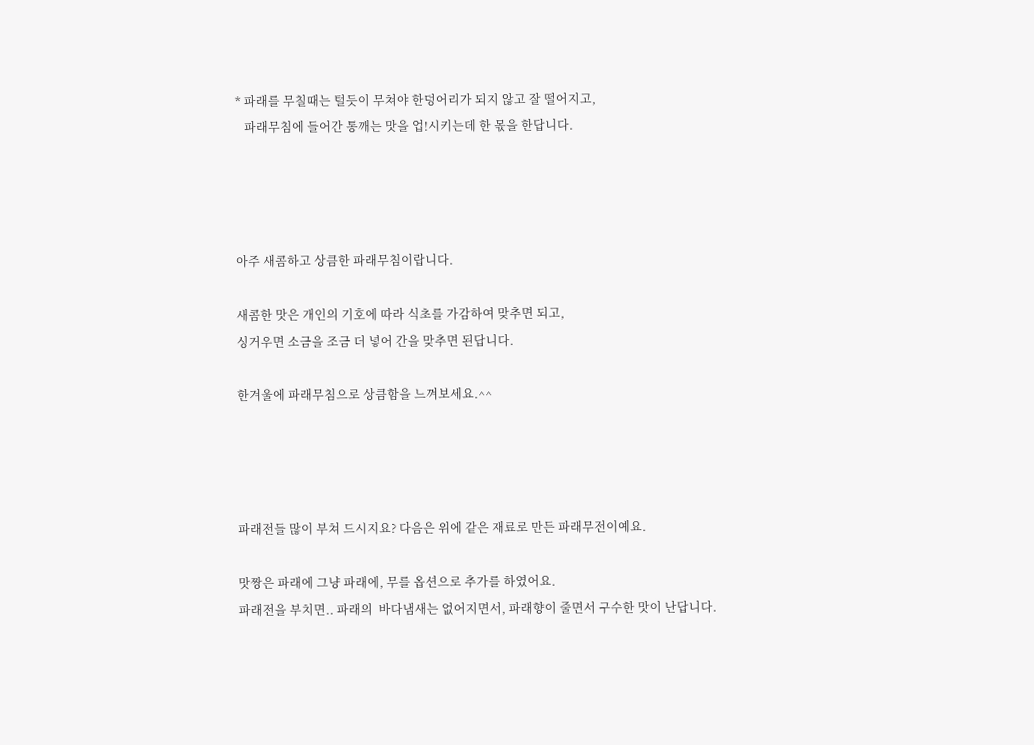* 파래를 무칠때는 털듯이 무쳐야 한덩어리가 되지 않고 잘 떨어지고,
   파래무침에 들어간 통깨는 맛을 업!시키는데 한 몫을 한답니다.




아주 새콤하고 상큼한 파래무침이랍니다.

새콤한 맛은 개인의 기호에 따라 식초를 가감하여 맞추면 되고,
싱거우면 소금을 조금 더 넣어 간을 맞추면 된답니다.

한겨울에 파래무침으로 상큼함을 느껴보세요.^^




파래전들 많이 부쳐 드시지요? 다음은 위에 같은 재료로 만든 파래무전이예요.

맛짱은 파래에 그냥 파래에, 무를 옵션으로 추가를 하였어요.
파래전을 부치면.. 파래의  바다냄새는 없어지면서, 파래향이 줄면서 구수한 맛이 난답니다.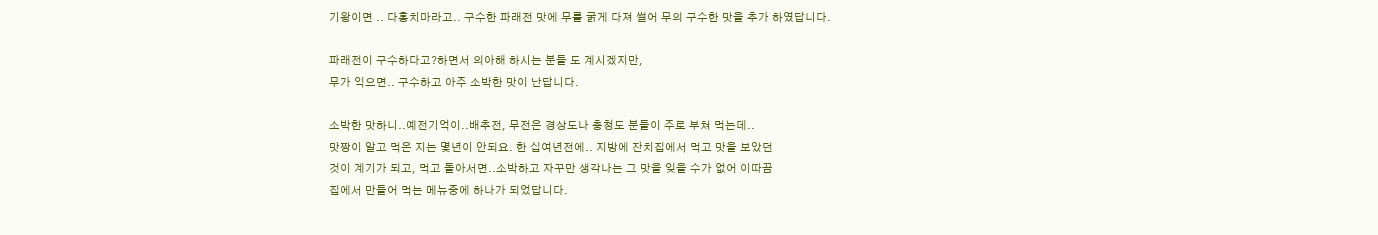기왕이면 .. 다홍치마라고.. 구수한 파래전 맛에 무를 굵게 다져 썰어 무의 구수한 맛을 추가 하였답니다.

파래전이 구수하다고?하면서 의아해 하시는 분들 도 계시겠지만,
무가 익으면.. 구수하고 아주 소박한 맛이 난답니다.

소박한 맛하니..예전기억이..배추전, 무전은 경상도나 충청도 분들이 주로 부쳐 먹는데..
맛짱이 알고 먹은 지는 몇년이 안되요. 한 십여년전에.. 지방에 잔치집에서 먹고 맛을 보았던
것이 계기가 되고, 먹고 돌아서면..소박하고 자꾸만 생각나는 그 맛을 잊을 수가 없어 이따끔
집에서 만들어 먹는 메뉴중에 하나가 되었답니다.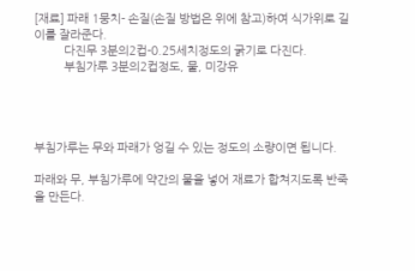[재료] 파래 1뭉치- 손질(손질 방법은 위에 참고)하여 식가위로 길이를 잘라준다.
          다진무 3분의2컵-0.25세치정도의 굵기로 다진다.
          부침가루 3분의2컵정도, 물, 미강유




부침가루는 무와 파래가 엉길 수 있는 정도의 소량이면 됩니다.

파래와 무, 부침가루에 약간의 물을 넣어 재료가 합쳐지도록 반죽을 만든다.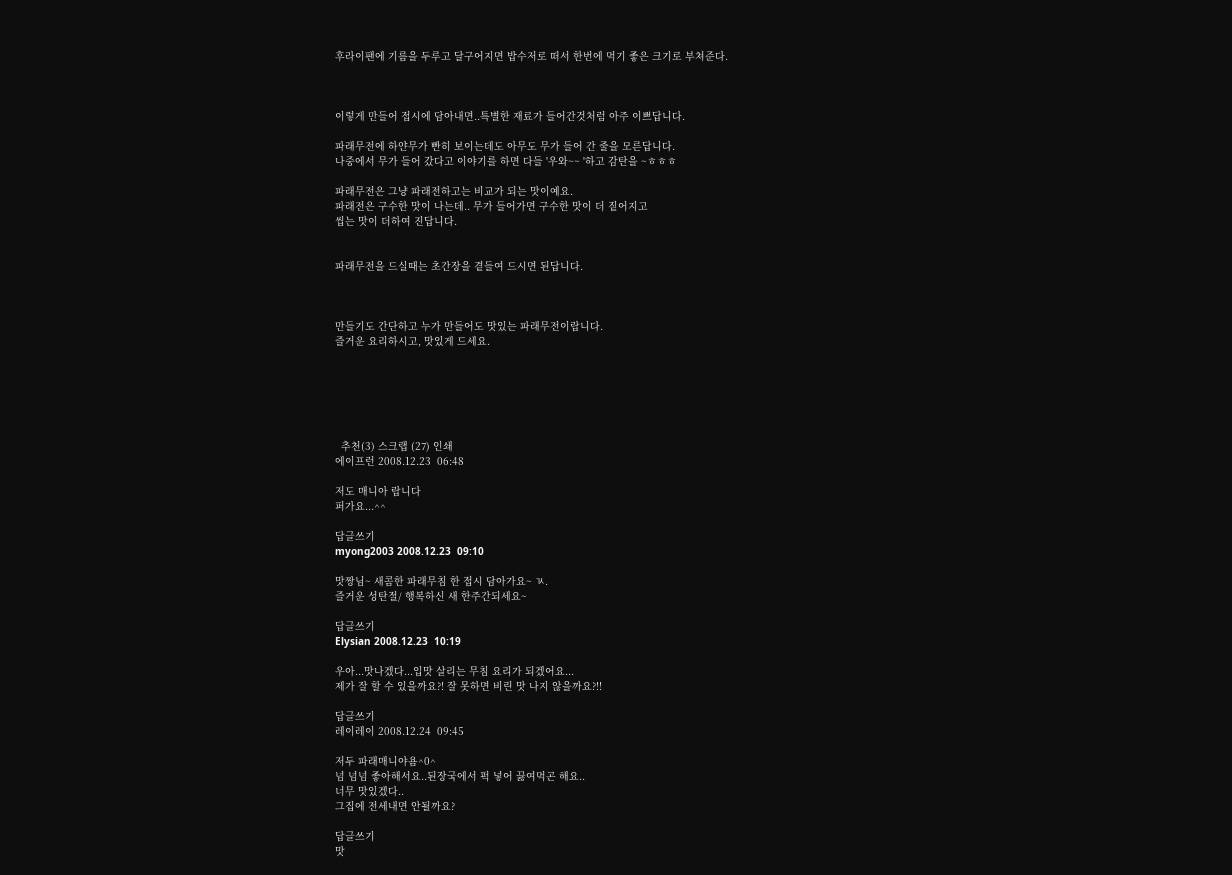후라이팬에 기름을 두루고 달구어지면 밥수저로 떠서 한번에 먹기 좋은 크기로 부쳐준다.



이렇게 만들어 접시에 담아내면..특별한 재료가 들어간것처럼 아주 이쁘답니다.

파래무전에 하얀무가 빤히 보이는데도 아무도 무가 들어 간 줄을 모른답니다.
나중에서 무가 들어 갔다고 이야기를 하면 다들 '우와~~ '하고 감탄을 ~ㅎㅎㅎ

파래무전은 그냥 파래전하고는 비교가 되는 맛이예요.
파래전은 구수한 맛이 나는데.. 무가 들어가면 구수한 맛이 더 짙어지고
씹는 맛이 더하여 진답니다.


파래무전을 드실때는 초간장을 곁들여 드시면 된답니다.



만들기도 간단하고 누가 만들어도 맛있는 파래무전이랍니다.
즐거운 요리하시고, 맛있게 드세요.






  추천(3) 스크랩 (27) 인쇄
에이프런 2008.12.23  06:48

저도 매니아 랍니다
퍼가요...^^

답글쓰기
myong2003 2008.12.23  09:10

맛짱님~ 새콤한 파래무침 한 접시 담아가요~ ㄳ.
즐거운 성탄절/ 행복하신 새 한주간되세요~

답글쓰기
Elysian 2008.12.23  10:19

우아...맛나겠다...입맛 살리는 무침 요리가 되겠어요...
제가 잘 할 수 있을까요?! 잘 못하면 비린 맛 나지 않을까요?!!

답글쓰기
레이레이 2008.12.24  09:45

저두 파래매니야욤^0^
넘 넘넘 좋아해서요..된장국에서 퍽 넣어 끓여먹곤 해요..
너무 맛있겠다..
그집에 전세내면 안될까요?

답글쓰기
맛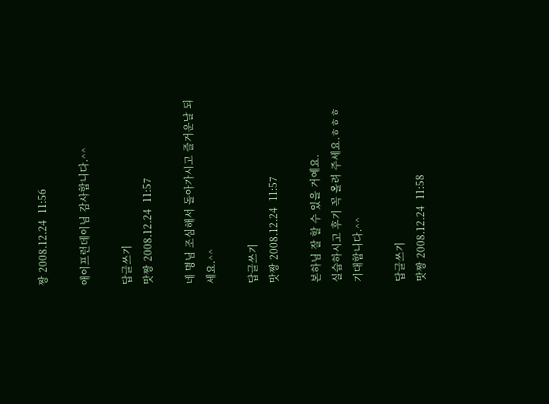짱 2008.12.24  11:56

애이프런데이님 감사합니다.^^

답글쓰기
맛짱 2008.12.24  11:57

네 명님 조심해서 돌아가시고 즐거운날 되세요.^^

답글쓰기
맛짱 2008.12.24  11:57

본하님 잘 할 수 있을 거예요.
실습하시고 후기 꼭 올려 주세요.ㅎㅎㅎ
기대합니다.^^

답글쓰기
맛짱 2008.12.24  11:58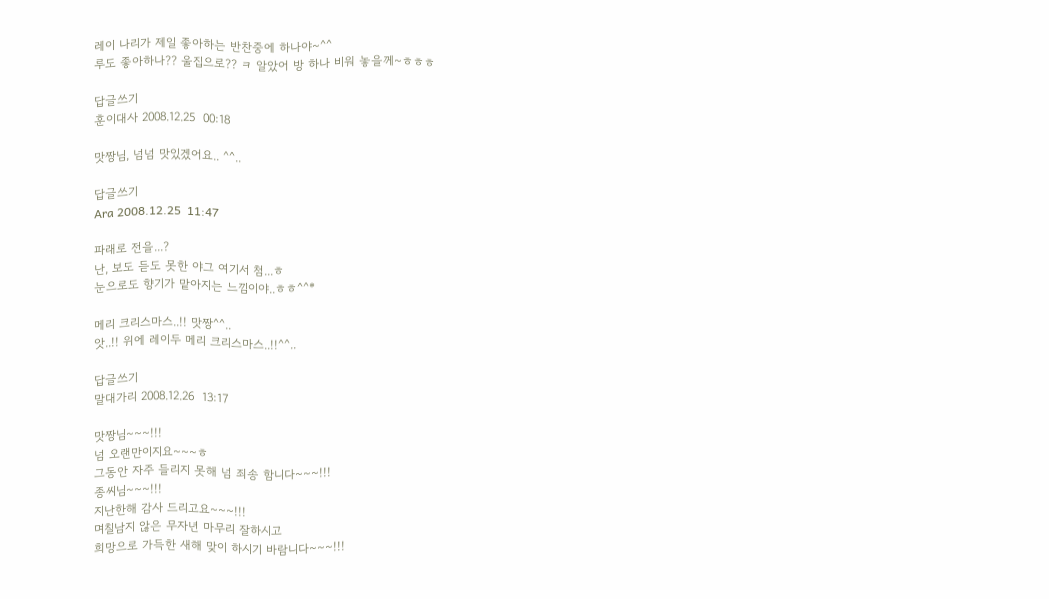레이 나리가 제일 좋아하는 반찬중에 하나야~^^
루도 좋아하나?? 울집으로?? ㅋ 알았어 방 하나 비워 놓을께~ㅎㅎㅎ

답글쓰기
훈이대사 2008.12.25  00:18

맛짱님, 넘넘 맛있겠어요.. ^^..

답글쓰기
Ara 2008.12.25  11:47

파래로 전을...?
난, 보도 듣도 못한 야그 여기서 첨...ㅎ
눈으로도 향기가 맡아지는 느낌이야..ㅎㅎ^^*

메리 크리스마스..!! 맛짱^^..
앗..!! 위에 레이두 메리 크리스마스..!!^^..

답글쓰기
말대가리 2008.12.26  13:17

맛짱님~~~!!!
넘 오랜만이지요~~~ㅎ
그동안 자주 들리지 못해 넘 죄송 함니다~~~!!!
종씨님~~~!!!
지난한해 감사 드리고요~~~!!!
며칠남지 않은 무자년 마무리 잘하시고
희망으로 가득한 새해 맞이 하시기 바람니다~~~!!!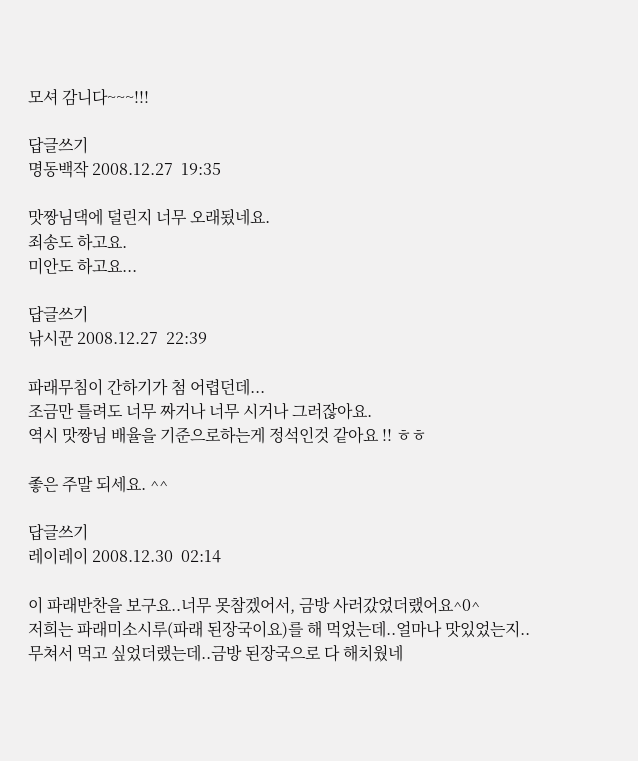모셔 감니다~~~!!!

답글쓰기
명동백작 2008.12.27  19:35

맛짱님댁에 덜린지 너무 오래됬네요.
죄송도 하고요.
미안도 하고요...

답글쓰기
낚시꾼 2008.12.27  22:39

파래무침이 간하기가 첨 어렵던데...
조금만 틀려도 너무 짜거나 너무 시거나 그러잖아요.
역시 맛짱님 배율을 기준으로하는게 정석인것 같아요 !! ㅎㅎ

좋은 주말 되세요. ^^

답글쓰기
레이레이 2008.12.30  02:14

이 파래반찬을 보구요..너무 못참겠어서, 금방 사러갔었더랬어요^0^
저희는 파래미소시루(파래 된장국이요)를 해 먹었는데..얼마나 맛있었는지..
무쳐서 먹고 싶었더랬는데..금방 된장국으로 다 해치웠네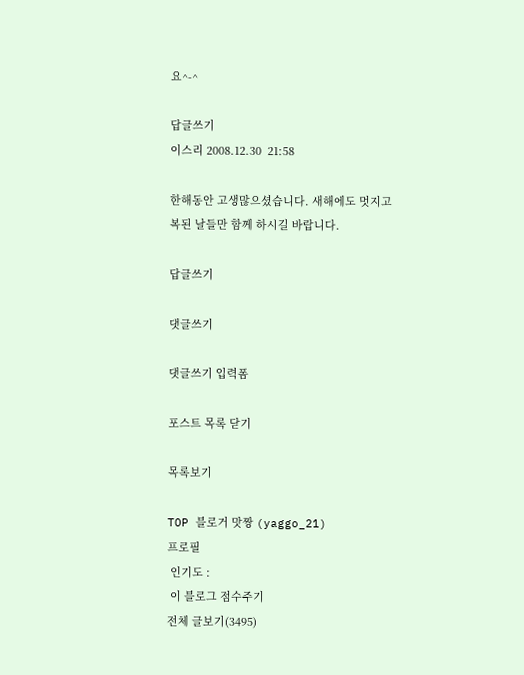요^-^

답글쓰기
이스리 2008.12.30  21:58

한해동안 고생많으셨습니다. 새해에도 멋지고
복된 날들만 함께 하시길 바랍니다.

답글쓰기

댓글쓰기

댓글쓰기 입력폼

포스트 목록 닫기

목록보기

TOP 블로거 맛짱 (yaggo_21)
프로필
 인기도 :
 이 블로그 점수주기
전체 글보기(3495)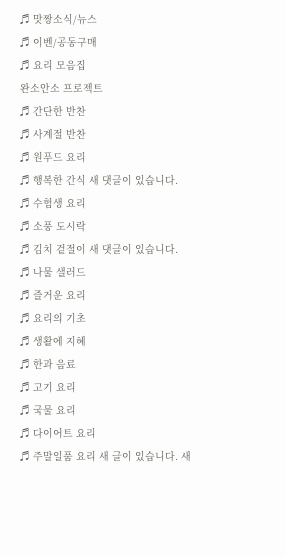♬ 맛짱소식/뉴스
♬ 이벤/공동구매
♬ 요리 모음집
완소안소 프로젝트
♬ 간단한 반찬
♬ 사계절 반찬
♬ 원푸드 요리
♬ 행복한 간식 새 댓글이 있습니다.
♬ 수험생 요리
♬ 소풍 도시락
♬ 김치 겉절이 새 댓글이 있습니다.
♬ 나물 샐러드
♬ 즐거운 요리
♬ 요리의 기초
♬ 생활에 지혜
♬ 한과 음료
♬ 고기 요리
♬ 국물 요리
♬ 다이어트 요리
♬ 주말일품 요리 새 글이 있습니다. 새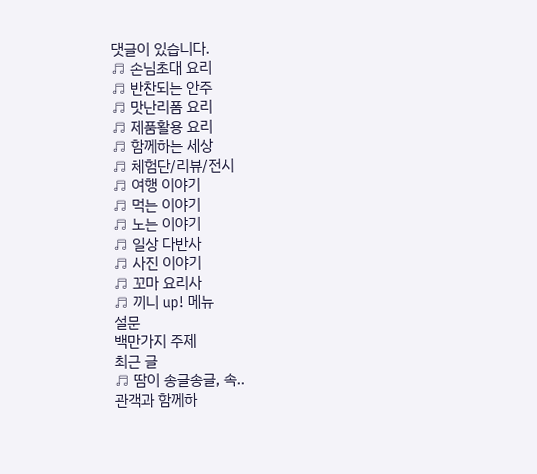댓글이 있습니다.
♬ 손님초대 요리
♬ 반찬되는 안주
♬ 맛난리폼 요리
♬ 제품활용 요리
♬ 함께하는 세상
♬ 체험단/리뷰/전시
♬ 여행 이야기
♬ 먹는 이야기
♬ 노는 이야기
♬ 일상 다반사
♬ 사진 이야기
♬ 꼬마 요리사
♬ 끼니 up! 메뉴
설문
백만가지 주제
최근 글
♬ 땀이 송글송글, 속..
관객과 함께하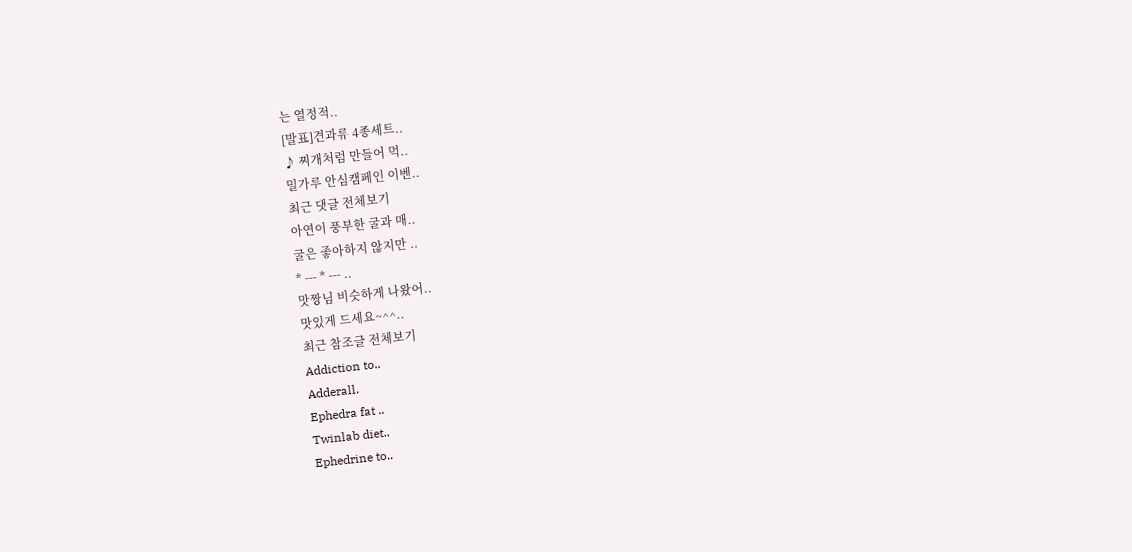는 열정적..
[발표]견과류 4종세트..
♪ 찌개처럼 만들어 먹..
밀가루 안심캠페인 이벤..
최근 댓글 전체보기
아연이 풍부한 굴과 매..
굴은 좋아하지 않지만 ..
* --- * --- ..
맛짱님 비슷하게 나왔어..
맛있게 드세요~^^..
최근 참조글 전체보기
Addiction to..
Adderall.
Ephedra fat ..
Twinlab diet..
Ephedrine to..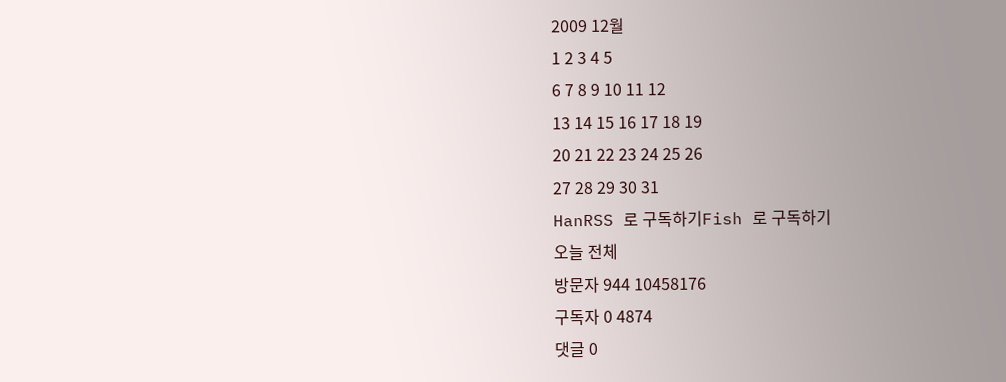2009 12월
1 2 3 4 5
6 7 8 9 10 11 12
13 14 15 16 17 18 19
20 21 22 23 24 25 26
27 28 29 30 31
HanRSS 로 구독하기Fish 로 구독하기
오늘 전체
방문자 944 10458176
구독자 0 4874
댓글 0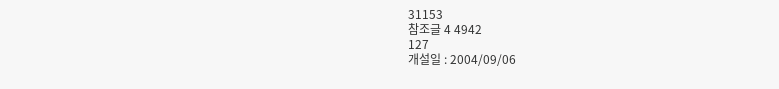31153
참조글 4 4942
127
개설일 : 2004/09/06